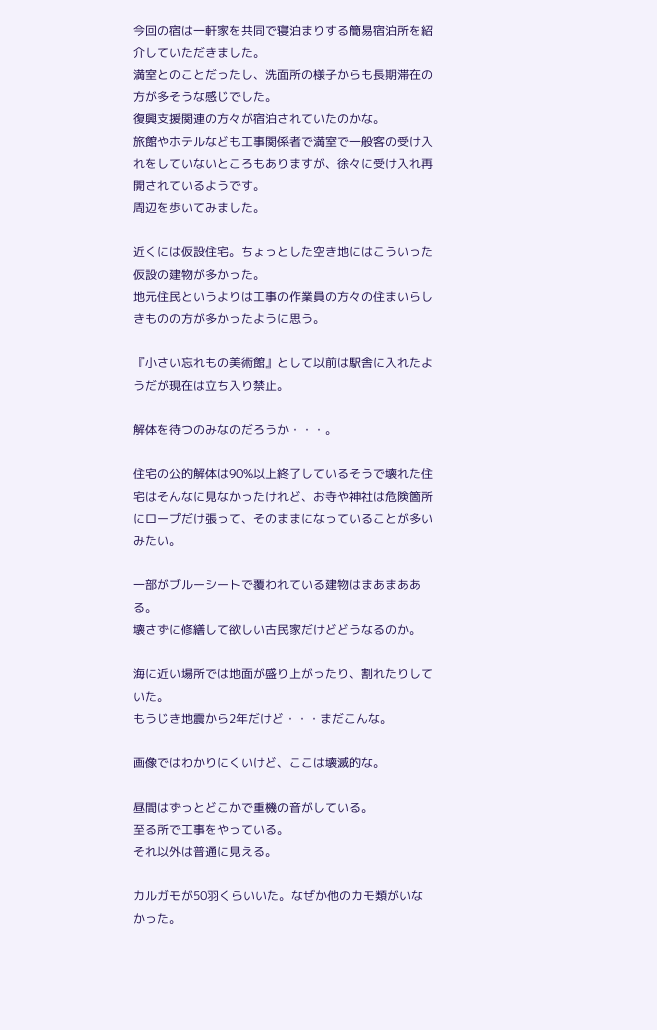今回の宿は一軒家を共同で寝泊まりする簡易宿泊所を紹介していただきました。
満室とのことだったし、洗面所の様子からも長期滞在の方が多そうな感じでした。
復興支援関連の方々が宿泊されていたのかな。
旅館やホテルなども工事関係者で満室で一般客の受け入れをしていないところもありますが、徐々に受け入れ再開されているようです。
周辺を歩いてみました。

近くには仮設住宅。ちょっとした空き地にはこういった仮設の建物が多かった。
地元住民というよりは工事の作業員の方々の住まいらしきものの方が多かったように思う。

『小さい忘れもの美術館』として以前は駅舎に入れたようだが現在は立ち入り禁止。

解体を待つのみなのだろうか・・・。

住宅の公的解体は90%以上終了しているそうで壊れた住宅はそんなに見なかったけれど、お寺や神社は危険箇所にロープだけ張って、そのままになっていることが多いみたい。

一部がブルーシートで覆われている建物はまあまあある。
壊さずに修繕して欲しい古民家だけどどうなるのか。

海に近い場所では地面が盛り上がったり、割れたりしていた。
もうじき地震から2年だけど・・・まだこんな。

画像ではわかりにくいけど、ここは壊滅的な。

昼間はずっとどこかで重機の音がしている。
至る所で工事をやっている。
それ以外は普通に見える。

カルガモが50羽くらいいた。なぜか他のカモ類がいなかった。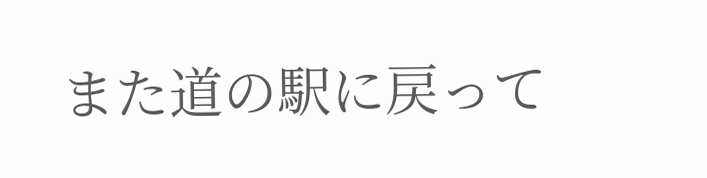また道の駅に戻って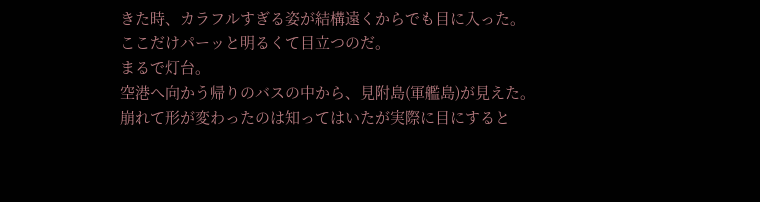きた時、カラフルすぎる姿が結構遠くからでも目に入った。
ここだけパーッと明るくて目立つのだ。
まるで灯台。
空港へ向かう帰りのバスの中から、見附島(軍艦島)が見えた。
崩れて形が変わったのは知ってはいたが実際に目にすると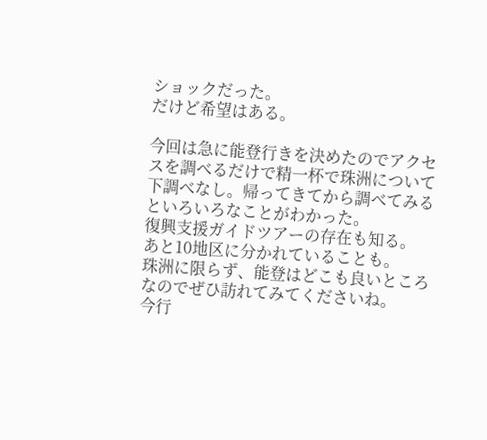ショックだった。
だけど希望はある。

今回は急に能登行きを決めたのでアクセスを調べるだけで精一杯で珠洲について下調べなし。帰ってきてから調べてみるといろいろなことがわかった。
復興支援ガイドツアーの存在も知る。
あと10地区に分かれていることも。
珠洲に限らず、能登はどこも良いところなのでぜひ訪れてみてくださいね。
今行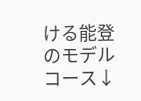ける能登のモデルコース↓